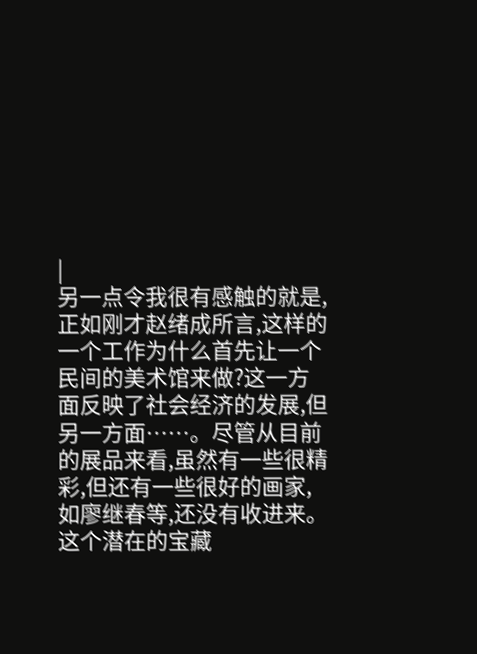|
另一点令我很有感触的就是,正如刚才赵绪成所言,这样的一个工作为什么首先让一个民间的美术馆来做?这一方面反映了社会经济的发展,但另一方面……。尽管从目前的展品来看,虽然有一些很精彩,但还有一些很好的画家,如廖继春等,还没有收进来。这个潜在的宝藏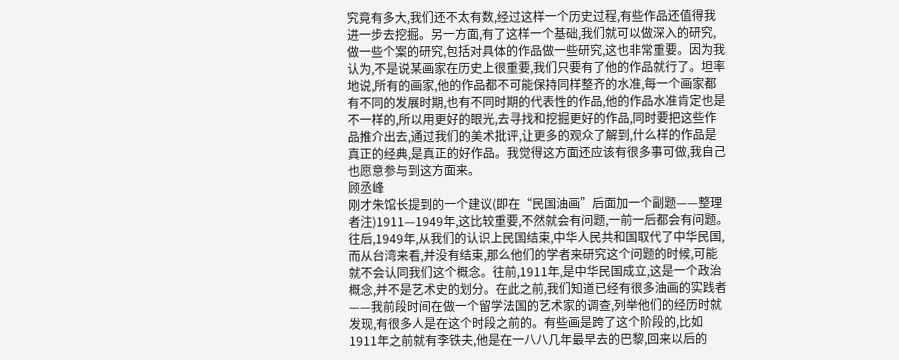究竟有多大,我们还不太有数,经过这样一个历史过程,有些作品还值得我进一步去挖掘。另一方面,有了这样一个基础,我们就可以做深入的研究,做一些个案的研究,包括对具体的作品做一些研究,这也非常重要。因为我认为,不是说某画家在历史上很重要,我们只要有了他的作品就行了。坦率地说,所有的画家,他的作品都不可能保持同样整齐的水准,每一个画家都有不同的发展时期,也有不同时期的代表性的作品,他的作品水准肯定也是不一样的,所以用更好的眼光,去寻找和挖掘更好的作品,同时要把这些作品推介出去,通过我们的美术批评,让更多的观众了解到,什么样的作品是真正的经典,是真正的好作品。我觉得这方面还应该有很多事可做,我自己也愿意参与到这方面来。
顾丞峰
刚才朱馆长提到的一个建议(即在“民国油画”后面加一个副题——整理者注)1911—1949年,这比较重要,不然就会有问题,一前一后都会有问题。往后,1949年,从我们的认识上民国结束,中华人民共和国取代了中华民国,而从台湾来看,并没有结束,那么他们的学者来研究这个问题的时候,可能就不会认同我们这个概念。往前,1911年,是中华民国成立,这是一个政治概念,并不是艺术史的划分。在此之前,我们知道已经有很多油画的实践者——我前段时间在做一个留学法国的艺术家的调查,列举他们的经历时就发现,有很多人是在这个时段之前的。有些画是跨了这个阶段的,比如1911年之前就有李铁夫,他是在一八八几年最早去的巴黎,回来以后的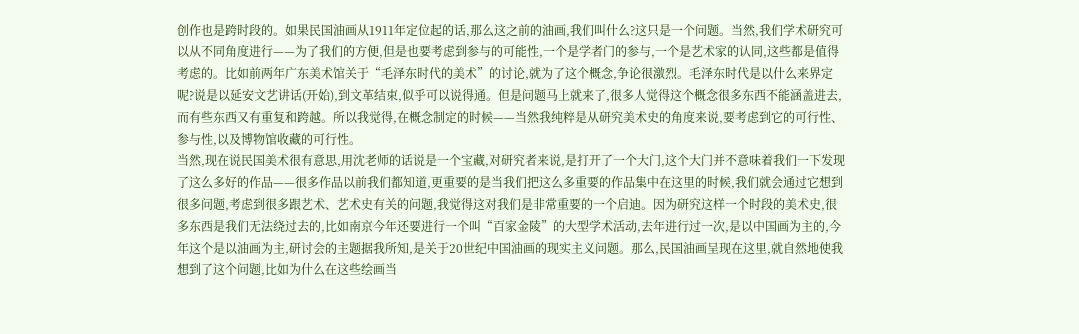创作也是跨时段的。如果民国油画从1911年定位起的话,那么这之前的油画,我们叫什么?这只是一个问题。当然,我们学术研究可以从不同角度进行——为了我们的方便,但是也要考虑到参与的可能性,一个是学者门的参与,一个是艺术家的认同,这些都是值得考虑的。比如前两年广东美术馆关于“毛泽东时代的美术”的讨论,就为了这个概念,争论很激烈。毛泽东时代是以什么来界定呢?说是以延安文艺讲话(开始),到文革结束,似乎可以说得通。但是问题马上就来了,很多人觉得这个概念很多东西不能涵盖进去,而有些东西又有重复和跨越。所以我觉得,在概念制定的时候——当然我纯粹是从研究美术史的角度来说,要考虑到它的可行性、参与性,以及博物馆收藏的可行性。
当然,现在说民国美术很有意思,用沈老师的话说是一个宝藏,对研究者来说,是打开了一个大门,这个大门并不意味着我们一下发现了这么多好的作品——很多作品以前我们都知道,更重要的是当我们把这么多重要的作品集中在这里的时候,我们就会通过它想到很多问题,考虑到很多跟艺术、艺术史有关的问题,我觉得这对我们是非常重要的一个启迪。因为研究这样一个时段的美术史,很多东西是我们无法绕过去的,比如南京今年还要进行一个叫“百家金陵”的大型学术活动,去年进行过一次,是以中国画为主的,今年这个是以油画为主,研讨会的主题据我所知,是关于20世纪中国油画的现实主义问题。那么,民国油画呈现在这里,就自然地使我想到了这个问题,比如为什么在这些绘画当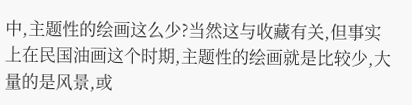中,主题性的绘画这么少?当然这与收藏有关,但事实上在民国油画这个时期,主题性的绘画就是比较少,大量的是风景,或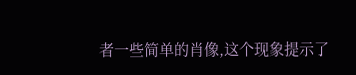者一些简单的肖像,这个现象提示了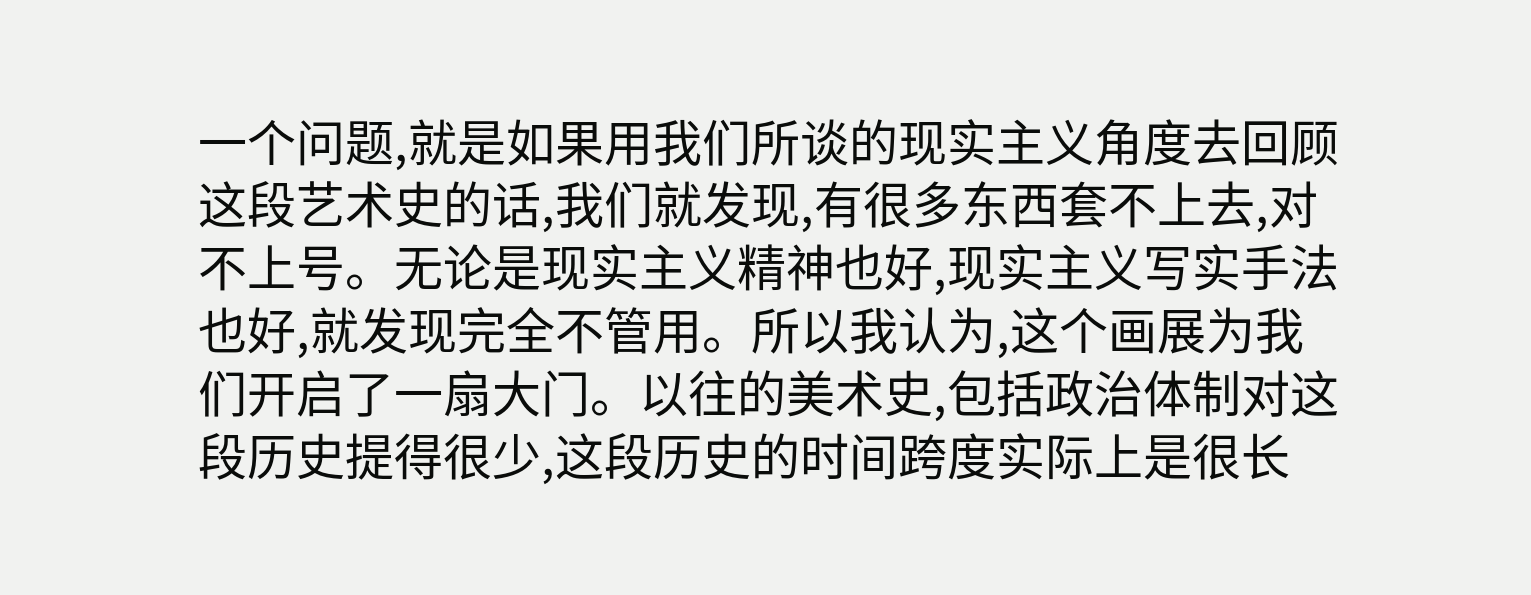一个问题,就是如果用我们所谈的现实主义角度去回顾这段艺术史的话,我们就发现,有很多东西套不上去,对不上号。无论是现实主义精神也好,现实主义写实手法也好,就发现完全不管用。所以我认为,这个画展为我们开启了一扇大门。以往的美术史,包括政治体制对这段历史提得很少,这段历史的时间跨度实际上是很长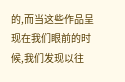的,而当这些作品呈现在我们眼前的时候,我们发现以往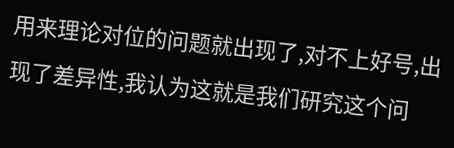用来理论对位的问题就出现了,对不上好号,出现了差异性,我认为这就是我们研究这个问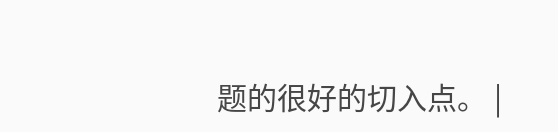题的很好的切入点。 |